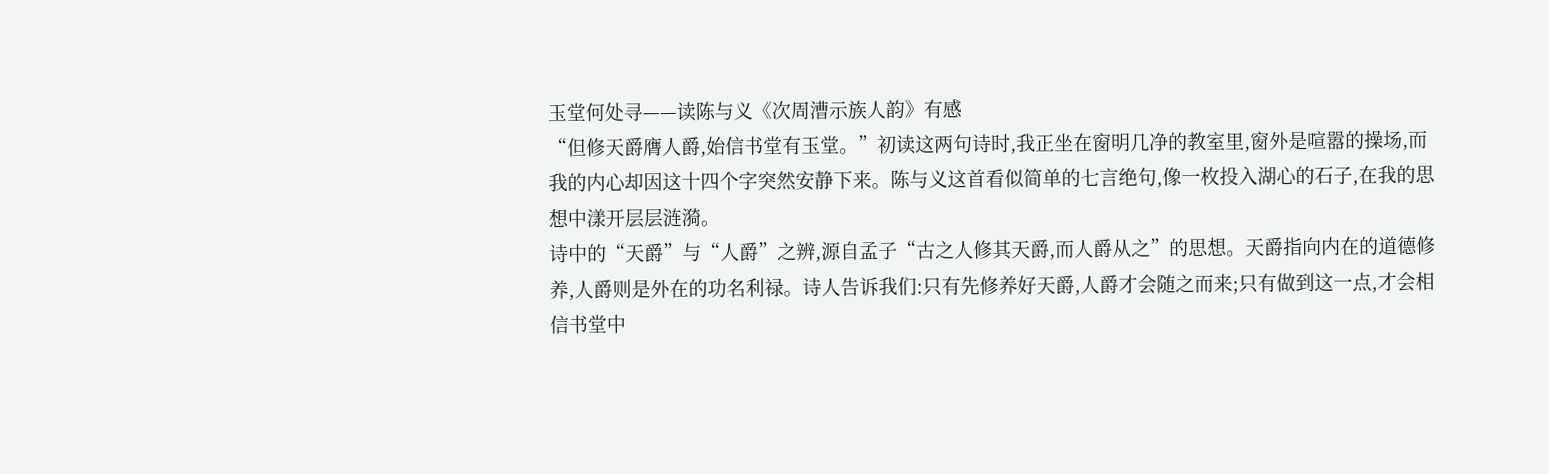玉堂何处寻——读陈与义《次周漕示族人韵》有感
“但修天爵膺人爵,始信书堂有玉堂。”初读这两句诗时,我正坐在窗明几净的教室里,窗外是喧嚣的操场,而我的内心却因这十四个字突然安静下来。陈与义这首看似简单的七言绝句,像一枚投入湖心的石子,在我的思想中漾开层层涟漪。
诗中的“天爵”与“人爵”之辨,源自孟子“古之人修其天爵,而人爵从之”的思想。天爵指向内在的道德修养,人爵则是外在的功名利禄。诗人告诉我们:只有先修养好天爵,人爵才会随之而来;只有做到这一点,才会相信书堂中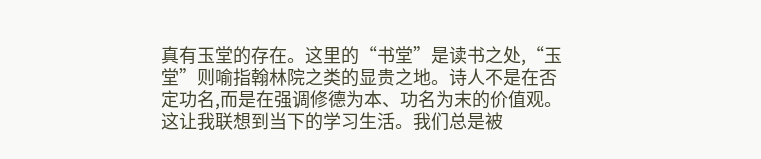真有玉堂的存在。这里的“书堂”是读书之处,“玉堂”则喻指翰林院之类的显贵之地。诗人不是在否定功名,而是在强调修德为本、功名为末的价值观。
这让我联想到当下的学习生活。我们总是被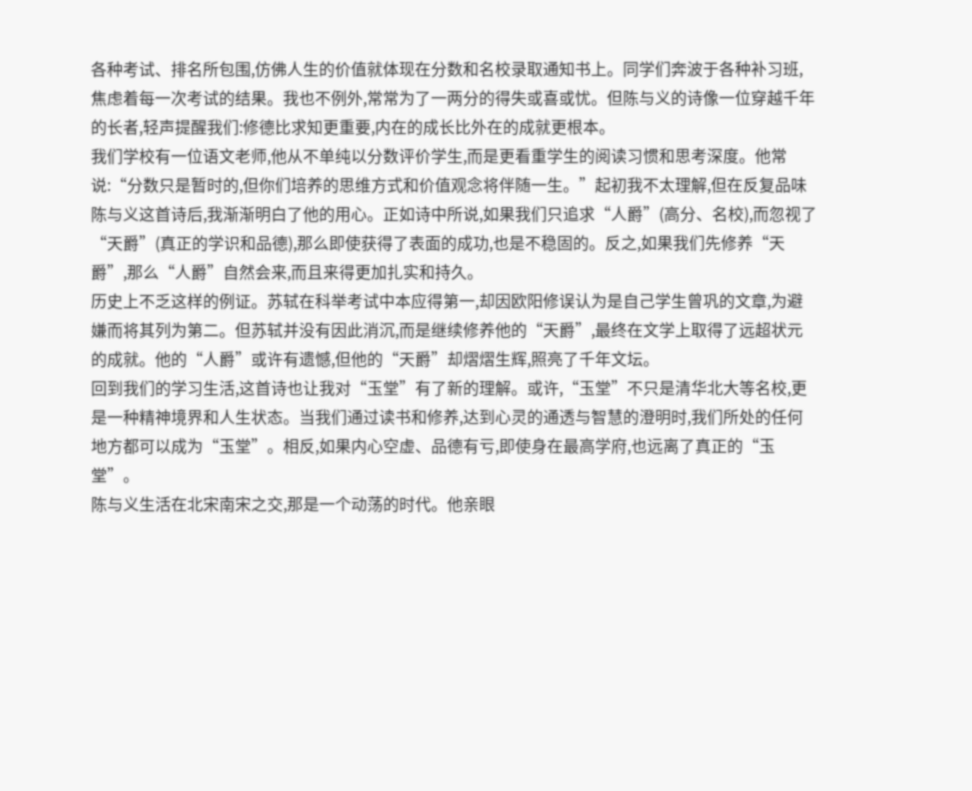各种考试、排名所包围,仿佛人生的价值就体现在分数和名校录取通知书上。同学们奔波于各种补习班,焦虑着每一次考试的结果。我也不例外,常常为了一两分的得失或喜或忧。但陈与义的诗像一位穿越千年的长者,轻声提醒我们:修德比求知更重要,内在的成长比外在的成就更根本。
我们学校有一位语文老师,他从不单纯以分数评价学生,而是更看重学生的阅读习惯和思考深度。他常说:“分数只是暂时的,但你们培养的思维方式和价值观念将伴随一生。”起初我不太理解,但在反复品味陈与义这首诗后,我渐渐明白了他的用心。正如诗中所说,如果我们只追求“人爵”(高分、名校),而忽视了“天爵”(真正的学识和品德),那么即使获得了表面的成功,也是不稳固的。反之,如果我们先修养“天爵”,那么“人爵”自然会来,而且来得更加扎实和持久。
历史上不乏这样的例证。苏轼在科举考试中本应得第一,却因欧阳修误认为是自己学生曾巩的文章,为避嫌而将其列为第二。但苏轼并没有因此消沉,而是继续修养他的“天爵”,最终在文学上取得了远超状元的成就。他的“人爵”或许有遗憾,但他的“天爵”却熠熠生辉,照亮了千年文坛。
回到我们的学习生活,这首诗也让我对“玉堂”有了新的理解。或许,“玉堂”不只是清华北大等名校,更是一种精神境界和人生状态。当我们通过读书和修养,达到心灵的通透与智慧的澄明时,我们所处的任何地方都可以成为“玉堂”。相反,如果内心空虚、品德有亏,即使身在最高学府,也远离了真正的“玉堂”。
陈与义生活在北宋南宋之交,那是一个动荡的时代。他亲眼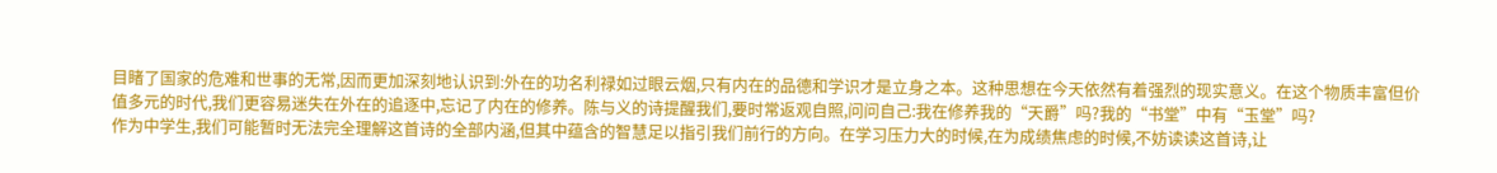目睹了国家的危难和世事的无常,因而更加深刻地认识到:外在的功名利禄如过眼云烟,只有内在的品德和学识才是立身之本。这种思想在今天依然有着强烈的现实意义。在这个物质丰富但价值多元的时代,我们更容易迷失在外在的追逐中,忘记了内在的修养。陈与义的诗提醒我们,要时常返观自照,问问自己:我在修养我的“天爵”吗?我的“书堂”中有“玉堂”吗?
作为中学生,我们可能暂时无法完全理解这首诗的全部内涵,但其中蕴含的智慧足以指引我们前行的方向。在学习压力大的时候,在为成绩焦虑的时候,不妨读读这首诗,让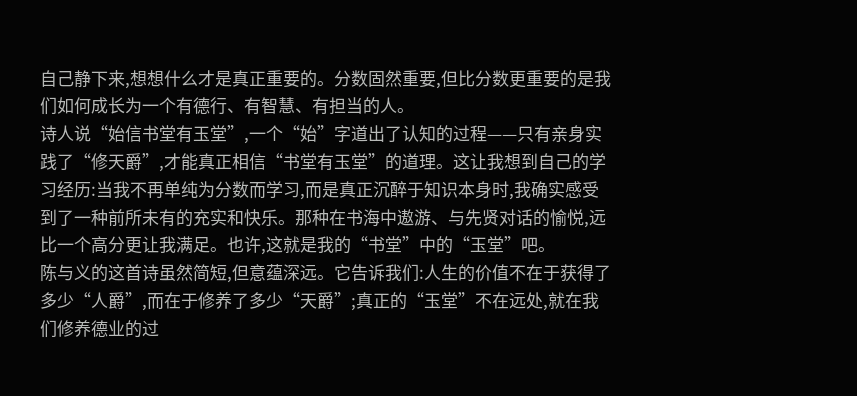自己静下来,想想什么才是真正重要的。分数固然重要,但比分数更重要的是我们如何成长为一个有德行、有智慧、有担当的人。
诗人说“始信书堂有玉堂”,一个“始”字道出了认知的过程——只有亲身实践了“修天爵”,才能真正相信“书堂有玉堂”的道理。这让我想到自己的学习经历:当我不再单纯为分数而学习,而是真正沉醉于知识本身时,我确实感受到了一种前所未有的充实和快乐。那种在书海中遨游、与先贤对话的愉悦,远比一个高分更让我满足。也许,这就是我的“书堂”中的“玉堂”吧。
陈与义的这首诗虽然简短,但意蕴深远。它告诉我们:人生的价值不在于获得了多少“人爵”,而在于修养了多少“天爵”;真正的“玉堂”不在远处,就在我们修养德业的过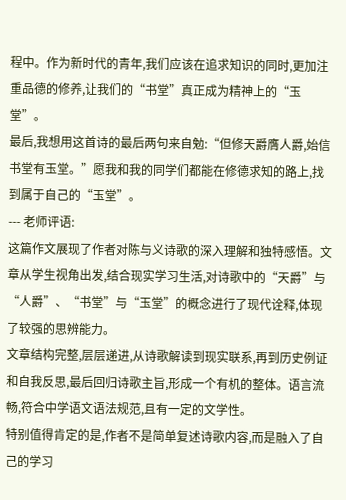程中。作为新时代的青年,我们应该在追求知识的同时,更加注重品德的修养,让我们的“书堂”真正成为精神上的“玉堂”。
最后,我想用这首诗的最后两句来自勉:“但修天爵膺人爵,始信书堂有玉堂。”愿我和我的同学们都能在修德求知的路上,找到属于自己的“玉堂”。
--- 老师评语:
这篇作文展现了作者对陈与义诗歌的深入理解和独特感悟。文章从学生视角出发,结合现实学习生活,对诗歌中的“天爵”与“人爵”、“书堂”与“玉堂”的概念进行了现代诠释,体现了较强的思辨能力。
文章结构完整,层层递进,从诗歌解读到现实联系,再到历史例证和自我反思,最后回归诗歌主旨,形成一个有机的整体。语言流畅,符合中学语文语法规范,且有一定的文学性。
特别值得肯定的是,作者不是简单复述诗歌内容,而是融入了自己的学习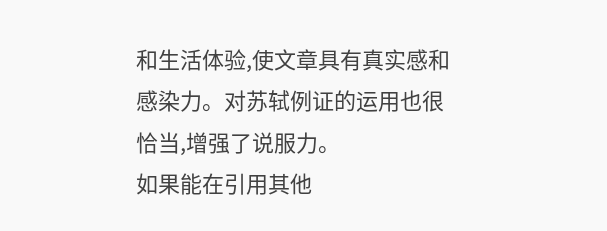和生活体验,使文章具有真实感和感染力。对苏轼例证的运用也很恰当,增强了说服力。
如果能在引用其他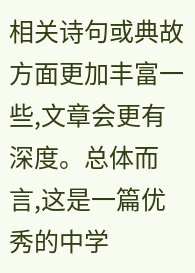相关诗句或典故方面更加丰富一些,文章会更有深度。总体而言,这是一篇优秀的中学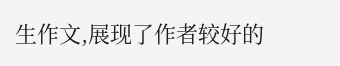生作文,展现了作者较好的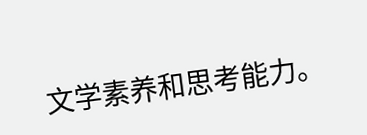文学素养和思考能力。